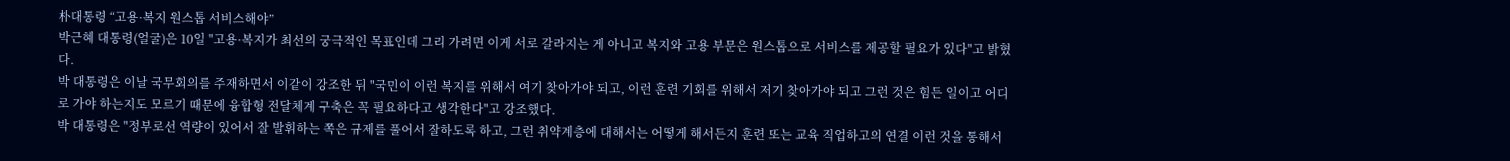朴대통령 “고용·복지 원스톱 서비스해야”
박근혜 대통령(얼굴)은 10일 "고용·복지가 최선의 궁극적인 목표인데 그리 가려면 이게 서로 갈라지는 게 아니고 복지와 고용 부문은 원스톱으로 서비스를 제공할 필요가 있다"고 밝혔다.
박 대통령은 이날 국무회의를 주재하면서 이같이 강조한 뒤 "국민이 이런 복지를 위해서 여기 찾아가야 되고, 이런 훈련 기회를 위해서 저기 찾아가야 되고 그런 것은 힘든 일이고 어디로 가야 하는지도 모르기 때문에 융합형 전달체계 구축은 꼭 필요하다고 생각한다"고 강조했다.
박 대통령은 "정부로선 역량이 있어서 잘 발휘하는 쪽은 규제를 풀어서 잘하도록 하고, 그런 취약계층에 대해서는 어떻게 해서든지 훈련 또는 교육 직업하고의 연결 이런 것을 통해서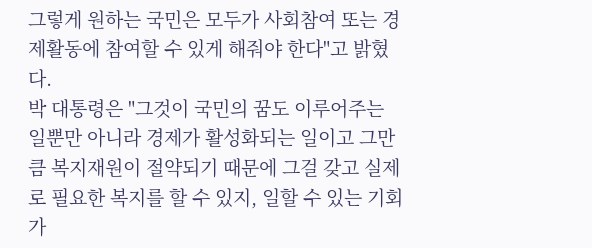그렇게 원하는 국민은 모두가 사회참여 또는 경제활동에 참여할 수 있게 해줘야 한다"고 밝혔다.
박 대통령은 "그것이 국민의 꿈도 이루어주는 일뿐만 아니라 경제가 활성화되는 일이고 그만큼 복지재원이 절약되기 때문에 그걸 갖고 실제로 필요한 복지를 할 수 있지, 일할 수 있는 기회가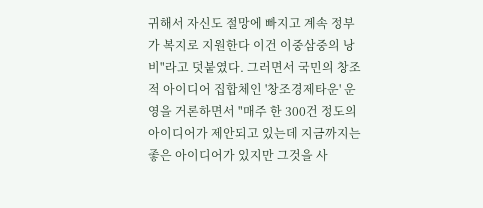귀해서 자신도 절망에 빠지고 계속 정부가 복지로 지원한다 이건 이중삼중의 낭비"라고 덧붙였다. 그러면서 국민의 창조적 아이디어 집합체인 '창조경제타운' 운영을 거론하면서 "매주 한 300건 정도의 아이디어가 제안되고 있는데 지금까지는 좋은 아이디어가 있지만 그것을 사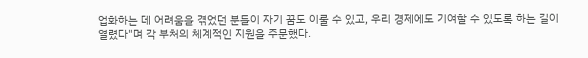업화하는 데 어려움을 겪었던 분들이 자기 꿈도 이룰 수 있고, 우리 경제에도 기여할 수 있도록 하는 길이 열렸다"며 각 부처의 체계적인 지원을 주문했다.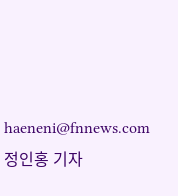haeneni@fnnews.com 정인홍 기자